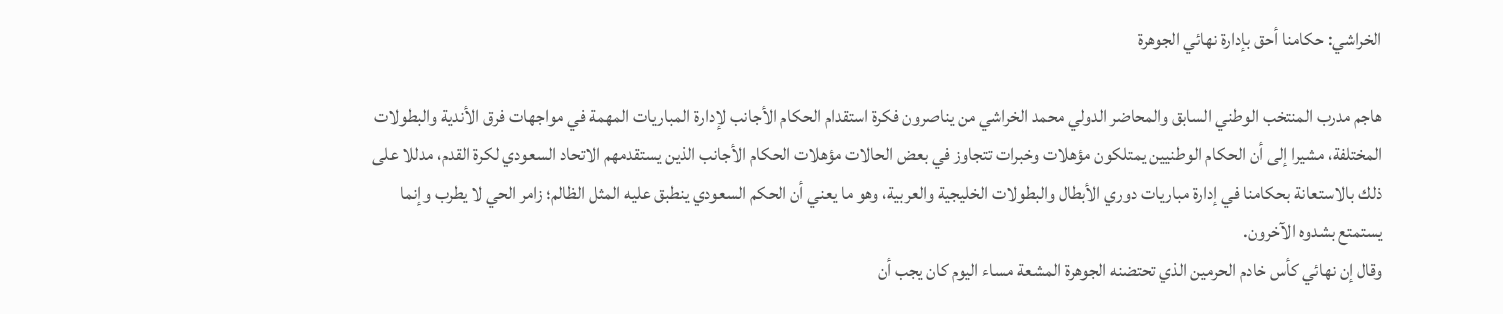الخراشي: حكامنا أحق بإدارة نهائي الجوهرة

هاجم مدرب المنتخب الوطني السابق والمحاضر الدولي محمد الخراشي من يناصرون فكرة استقدام الحكام الأجانب لإدارة المباريات المهمة في مواجهات فرق الأندية والبطولات المختلفة، مشيرا إلى أن الحكام الوطنيين يمتلكون مؤهلات وخبرات تتجاوز في بعض الحالات مؤهلات الحكام الأجانب الذين يستقدمهم الاتحاد السعودي لكرة القدم، مدللا على ذلك بالاستعانة بحكامنا في إدارة مباريات دوري الأبطال والبطولات الخليجية والعربية، وهو ما يعني أن الحكم السعودي ينطبق عليه المثل الظالم؛ زامر الحي لا يطرب وإنما يستمتع بشدوه الآخرون.
وقال إن نهائي كأس خادم الحرمين الذي تحتضنه الجوهرة المشعة مساء اليوم كان يجب أن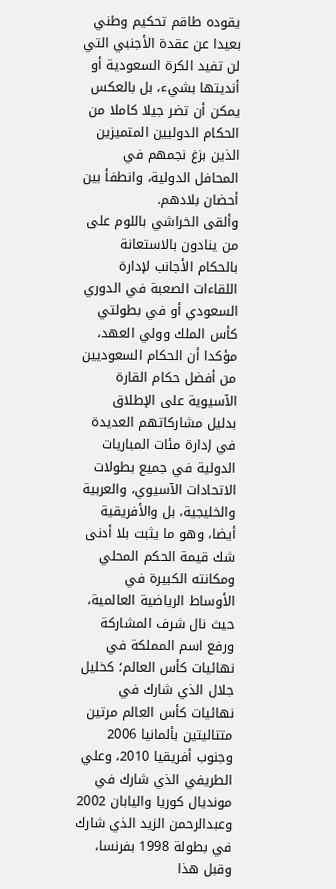يقوده طاقم تحكيم وطني بعيدا عن عقدة الأجنبي التي لن تفيد الكرة السعودية أو أنديتها بشيء، بل بالعكس يمكن أن تضر جيلا كاملا من الحكام الدوليين المتميزين الذين بزغ نجمهم في المحافل الدولية، وانطفأ بين أحضان بلادهم.
وألقى الخراشي باللوم على من ينادون بالاستعانة بالحكام الأجانب لإدارة اللقاءات الصعبة في الدوري السعودي أو في بطولتي كأس الملك وولي العهد، مؤكدا أن الحكام السعوديين من أفضل حكام القارة الآسيوية على الإطلاق بدليل مشاركاتهم العديدة في إدارة مئات المباريات الدولية في جميع بطولات الاتحادات الآسيوي، والعربية والخليجية، بل والأفريقية أيضا، وهو ما يثبت بلا أدنى شك قيمة الحكم المحلي ومكانته الكبيرة في الأوساط الرياضية العالمية، حيث نال شرف المشاركة ورفع اسم المملكة في نهائيات كأس العالم؛ كخليل جلال الذي شارك في نهائيات كأس العالم مرتين متتاليتين بألمانيا 2006 وجنوب أفريقيا 2010، وعلي الطريفي الذي شارك في مونديال كوريا واليابان 2002 وعبدالرحمن الزيد الذي شارك في بطولة 1998 بفرنسا، وقبل هذا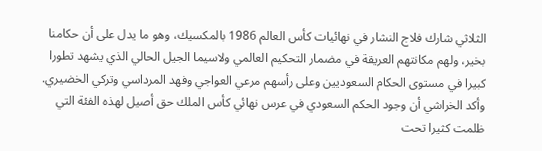الثلاثي شارك فلاج النشار في نهائيات كأس العالم 1986 بالمكسيك، وهو ما يدل على أن حكامنا بخير، ولهم مكانتهم العريقة في مضمار التحكيم العالمي ولاسيما الجيل الحالي الذي يشهد تطورا كبيرا في مستوى الحكام السعوديين وعلى رأسهم مرعي العواجي وفهد المرداسي وتركي الخضيري.
وأكد الخراشي أن وجود الحكم السعودي في عرس نهائي كأس الملك حق أصيل لهذه الفئة التي ظلمت كثيرا تحت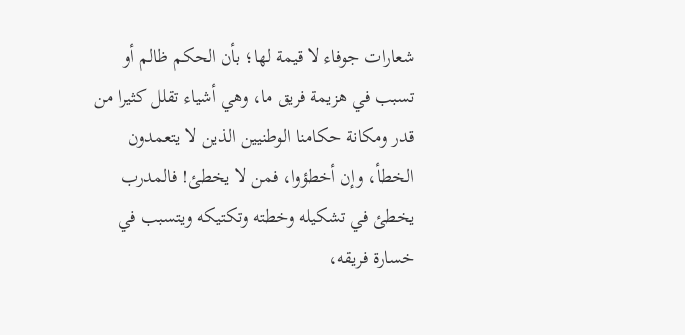شعارات جوفاء لا قيمة لها؛ بأن الحكم ظالم أو تسبب في هزيمة فريق ما، وهي أشياء تقلل كثيرا من قدر ومكانة حكامنا الوطنيين الذين لا يتعمدون الخطأ، وإن أخطؤوا، فمن لا يخطئ! فالمدرب يخطئ في تشكيله وخطته وتكتيكه ويتسبب في خسارة فريقه،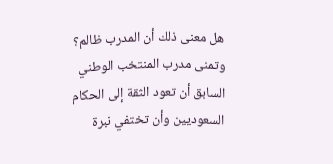هل معنى ذلك أن المدرب ظالم؟ وتمنى مدرب المنتخب الوطني السابق أن تعود الثقة إلى الحكام السعوديين وأن تختفي نبرة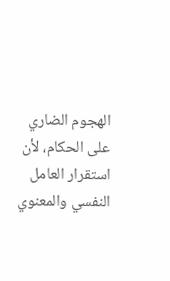الهجوم الضاري على الحكام، لأن استقرار العامل النفسي والمعنوي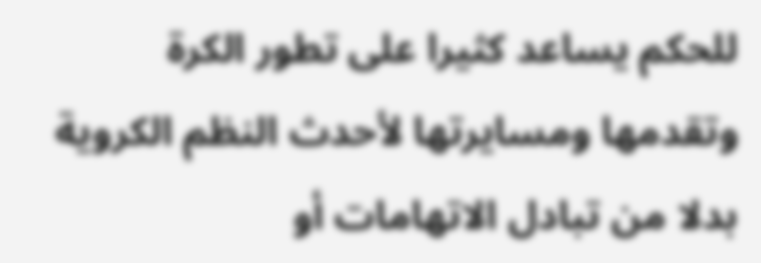للحكم يساعد كثيرا على تطور الكرة وتقدمها ومسايرتها لأحدث النظم الكروية بدلا من تبادل الاتهامات أو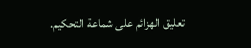تعليق الهزائم على شماعة التحكيم.